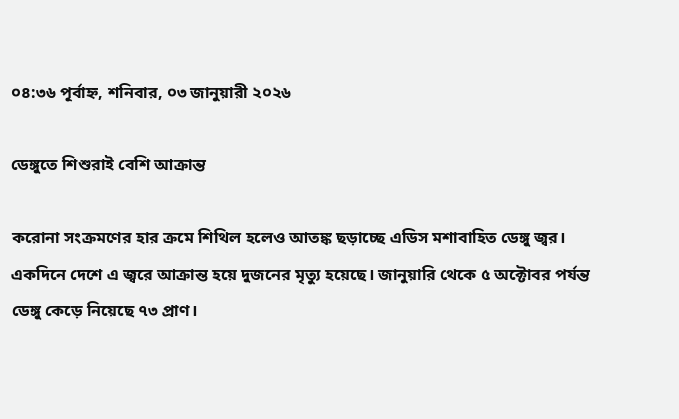০৪:৩৬ পূর্বাহ্ন, শনিবার, ০৩ জানুয়ারী ২০২৬

ডেঙ্গুতে শিশুরাই বেশি আক্রান্ত

করোনা সংক্রমণের হার ক্রমে শিথিল হলেও আতঙ্ক ছড়াচ্ছে এডিস মশাবাহিত ডেঙ্গু জ্বর। একদিনে দেশে এ জ্বরে আক্রান্ত হয়ে দুজনের মৃত্যু হয়েছে। জানুয়ারি থেকে ৫ অক্টোবর পর্যন্ত ডেঙ্গু কেড়ে নিয়েছে ৭৩ প্রাণ।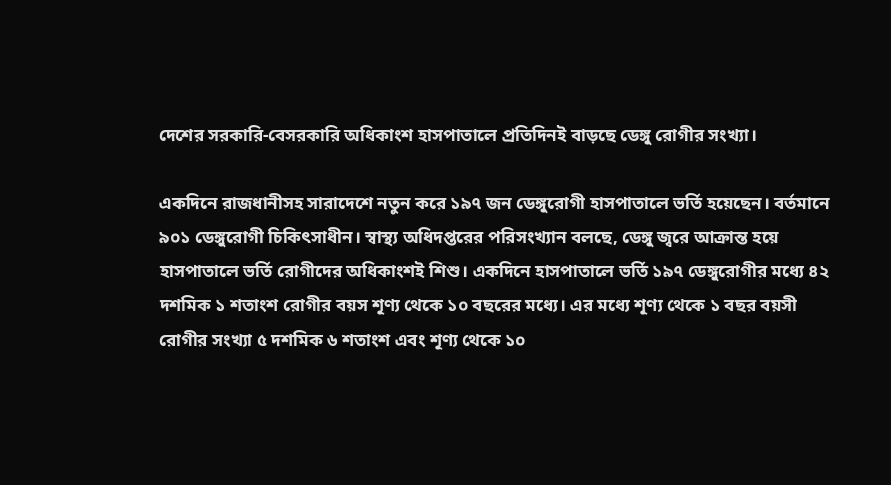দেশের সরকারি-বেসরকারি অধিকাংশ হাসপাতালে প্রতিদিনই বাড়ছে ডেঙ্গু রোগীর সংখ্যা।

একদিনে রাজধানীসহ সারাদেশে নতুন করে ১৯৭ জন ডেঙ্গুরোগী হাসপাতালে ভর্তি হয়েছেন। বর্তমানে ৯০১ ডেঙ্গুরোগী চিকিৎসাধীন। স্বাস্থ্য অধিদপ্তরের পরিসংখ্যান বলছে, ডেঙ্গু জ্বরে আক্রান্ত হয়ে হাসপাতালে ভর্তি রোগীদের অধিকাংশই শিশু। একদিনে হাসপাতালে ভর্তি ১৯৭ ডেঙ্গুরোগীর মধ্যে ৪২ দশমিক ১ শতাংশ রোগীর বয়স শূণ্য থেকে ১০ বছরের মধ্যে। এর মধ্যে শূণ্য থেকে ১ বছর বয়সী রোগীর সংখ্যা ৫ দশমিক ৬ শতাংশ এবং শূণ্য থেকে ১০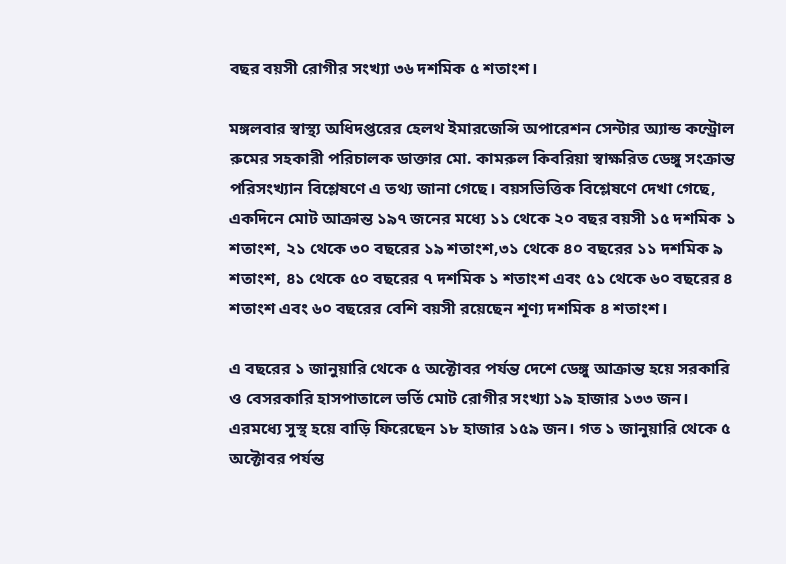বছর বয়সী রোগীর সংখ্যা ৩৬ দশমিক ৫ শতাংশ।

মঙ্গলবার স্বাস্থ্য অধিদপ্তরের হেলথ ইমারজেন্সি অপারেশন সেন্টার অ্যান্ড কন্ট্রোল রুমের সহকারী পরিচালক ডাক্তার মো. কামরুল কিবরিয়া স্বাক্ষরিত ডেঙ্গু সংক্রান্ত পরিসংখ্যান বিশ্লেষণে এ তথ্য জানা গেছে। বয়সভিত্তিক বিশ্লেষণে দেখা গেছে, একদিনে মোট আক্রান্ত ১৯৭ জনের মধ্যে ১১ থেকে ২০ বছর বয়সী ১৫ দশমিক ১ শতাংশ, ২১ থেকে ৩০ বছরের ১৯ শতাংশ,৩১ থেকে ৪০ বছরের ১১ দশমিক ৯ শতাংশ, ৪১ থেকে ৫০ বছরের ৭ দশমিক ১ শতাংশ এবং ৫১ থেকে ৬০ বছরের ৪ শতাংশ এবং ৬০ বছরের বেশি বয়সী রয়েছেন শূণ্য দশমিক ৪ শতাংশ।

এ বছরের ১ জানুয়ারি থেকে ৫ অক্টোবর পর্যন্ত দেশে ডেঙ্গু আক্রান্ত হয়ে সরকারি ও বেসরকারি হাসপাতালে ভর্তি মোট রোগীর সংখ্যা ১৯ হাজার ১৩৩ জন। এরমধ্যে সুস্থ হয়ে বাড়ি ফিরেছেন ১৮ হাজার ১৫৯ জন। গত ১ জানুয়ারি থেকে ৫ অক্টোবর পর্যন্ত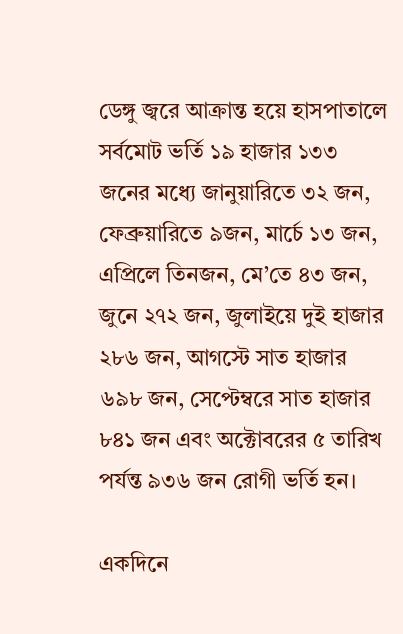ডেঙ্গু জ্বরে আক্রান্ত হয়ে হাসপাতালে সর্বমোট ভর্তি ১৯ হাজার ১৩৩ জনের মধ্যে জানুয়ারিতে ৩২ জন, ফেব্রুয়ারিতে ৯জন, মার্চে ১৩ জন, এপ্রিলে তিনজন, মে’তে ৪৩ জন, জুনে ২৭২ জন, জুলাইয়ে দুই হাজার ২৮৬ জন, আগস্টে সাত হাজার ৬৯৮ জন, সেপ্টেম্বরে সাত হাজার ৮৪১ জন এবং অক্টোবরের ৫ তারিখ পর্যন্ত ৯৩৬ জন রোগী ভর্তি হন।

একদিনে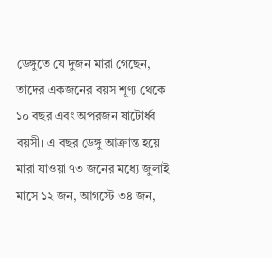ডেঙ্গুতে যে দুজন মারা গেছেন, তাদের একজনের বয়স শূণ্য থেকে ১০ বছর এবং অপরজন ষাটোর্ধ্ব বয়সী। এ বছর ডেঙ্গু আক্রান্ত হয়ে মারা যাওয়া ৭৩ জনের মধ্যে জুলাই মাসে ১২ জন, আগস্টে ৩৪ জন,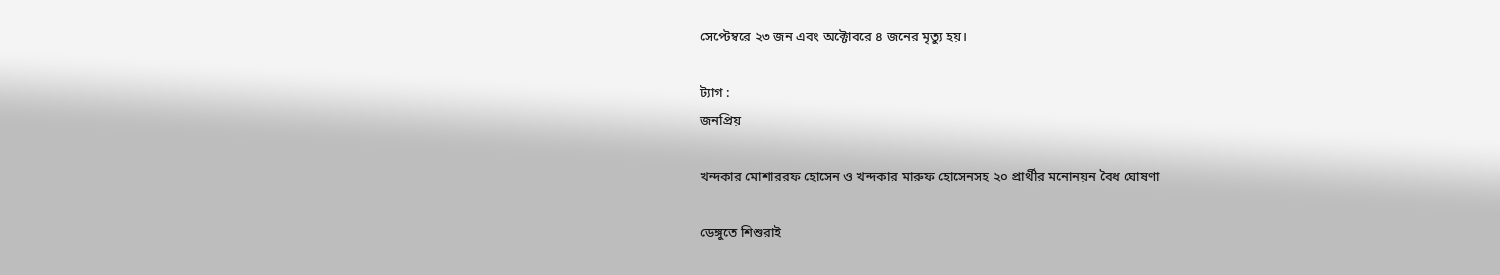সেপ্টেম্বরে ২৩ জন এবং অক্টোবরে ৪ জনের মৃত্যু হয়।

ট্যাগ :
জনপ্রিয়

খন্দকার মোশাররফ হোসেন ও খন্দকার মারুফ হোসেনসহ ২০ প্রার্থীর মনোনয়ন বৈধ ঘোষণা

ডেঙ্গুতে শিশুরাই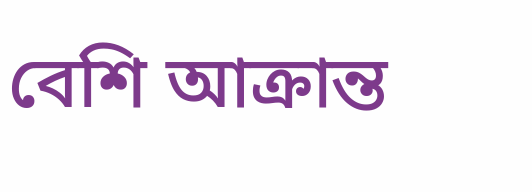বেশি আক্রান্ত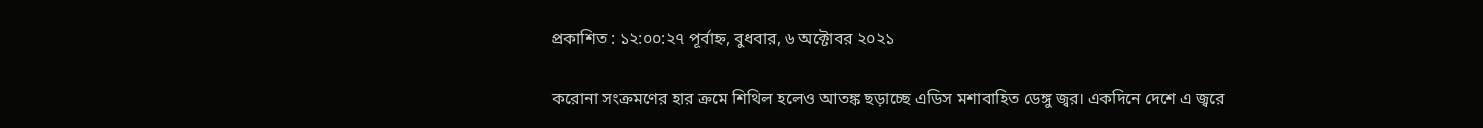প্রকাশিত : ১২:০০:২৭ পূর্বাহ্ন, বুধবার, ৬ অক্টোবর ২০২১

করোনা সংক্রমণের হার ক্রমে শিথিল হলেও আতঙ্ক ছড়াচ্ছে এডিস মশাবাহিত ডেঙ্গু জ্বর। একদিনে দেশে এ জ্বরে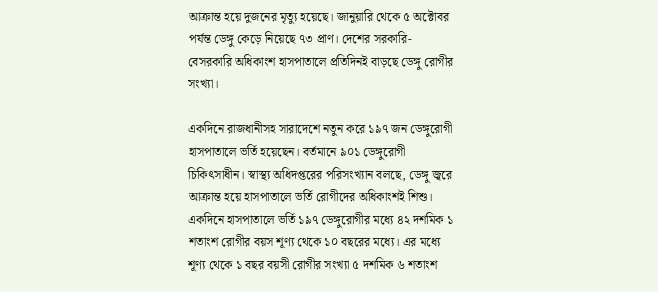আক্রান্ত হয়ে দুজনের মৃত্যু হয়েছে। জানুয়ারি থেকে ৫ অক্টোবর পর্যন্ত ডেঙ্গু কেড়ে নিয়েছে ৭৩ প্রাণ। দেশের সরকারি-বেসরকারি অধিকাংশ হাসপাতালে প্রতিদিনই বাড়ছে ডেঙ্গু রোগীর সংখ্যা।

একদিনে রাজধানীসহ সারাদেশে নতুন করে ১৯৭ জন ডেঙ্গুরোগী হাসপাতালে ভর্তি হয়েছেন। বর্তমানে ৯০১ ডেঙ্গুরোগী চিকিৎসাধীন। স্বাস্থ্য অধিদপ্তরের পরিসংখ্যান বলছে, ডেঙ্গু জ্বরে আক্রান্ত হয়ে হাসপাতালে ভর্তি রোগীদের অধিকাংশই শিশু। একদিনে হাসপাতালে ভর্তি ১৯৭ ডেঙ্গুরোগীর মধ্যে ৪২ দশমিক ১ শতাংশ রোগীর বয়স শূণ্য থেকে ১০ বছরের মধ্যে। এর মধ্যে শূণ্য থেকে ১ বছর বয়সী রোগীর সংখ্যা ৫ দশমিক ৬ শতাংশ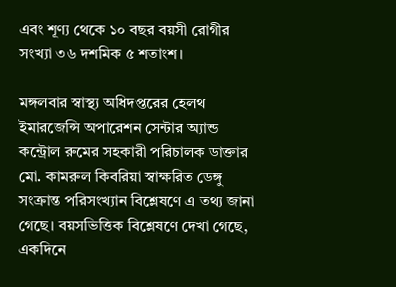এবং শূণ্য থেকে ১০ বছর বয়সী রোগীর সংখ্যা ৩৬ দশমিক ৫ শতাংশ।

মঙ্গলবার স্বাস্থ্য অধিদপ্তরের হেলথ ইমারজেন্সি অপারেশন সেন্টার অ্যান্ড কন্ট্রোল রুমের সহকারী পরিচালক ডাক্তার মো. কামরুল কিবরিয়া স্বাক্ষরিত ডেঙ্গু সংক্রান্ত পরিসংখ্যান বিশ্লেষণে এ তথ্য জানা গেছে। বয়সভিত্তিক বিশ্লেষণে দেখা গেছে, একদিনে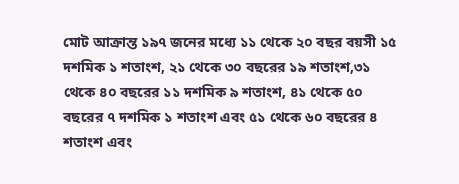মোট আক্রান্ত ১৯৭ জনের মধ্যে ১১ থেকে ২০ বছর বয়সী ১৫ দশমিক ১ শতাংশ, ২১ থেকে ৩০ বছরের ১৯ শতাংশ,৩১ থেকে ৪০ বছরের ১১ দশমিক ৯ শতাংশ, ৪১ থেকে ৫০ বছরের ৭ দশমিক ১ শতাংশ এবং ৫১ থেকে ৬০ বছরের ৪ শতাংশ এবং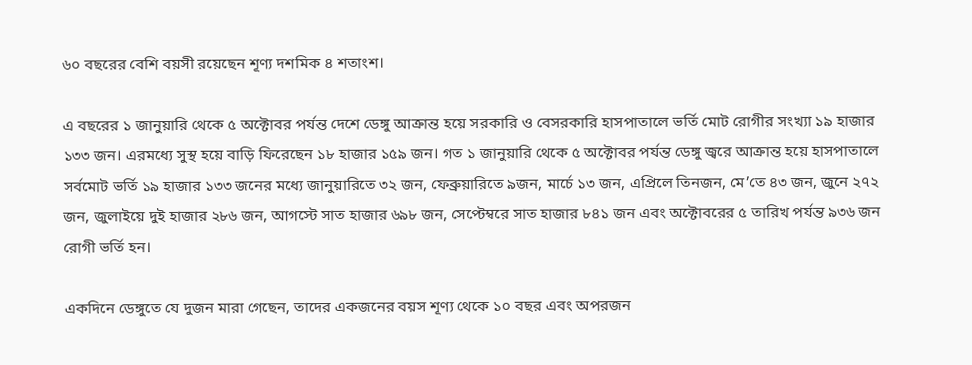৬০ বছরের বেশি বয়সী রয়েছেন শূণ্য দশমিক ৪ শতাংশ।

এ বছরের ১ জানুয়ারি থেকে ৫ অক্টোবর পর্যন্ত দেশে ডেঙ্গু আক্রান্ত হয়ে সরকারি ও বেসরকারি হাসপাতালে ভর্তি মোট রোগীর সংখ্যা ১৯ হাজার ১৩৩ জন। এরমধ্যে সুস্থ হয়ে বাড়ি ফিরেছেন ১৮ হাজার ১৫৯ জন। গত ১ জানুয়ারি থেকে ৫ অক্টোবর পর্যন্ত ডেঙ্গু জ্বরে আক্রান্ত হয়ে হাসপাতালে সর্বমোট ভর্তি ১৯ হাজার ১৩৩ জনের মধ্যে জানুয়ারিতে ৩২ জন, ফেব্রুয়ারিতে ৯জন, মার্চে ১৩ জন, এপ্রিলে তিনজন, মে’তে ৪৩ জন, জুনে ২৭২ জন, জুলাইয়ে দুই হাজার ২৮৬ জন, আগস্টে সাত হাজার ৬৯৮ জন, সেপ্টেম্বরে সাত হাজার ৮৪১ জন এবং অক্টোবরের ৫ তারিখ পর্যন্ত ৯৩৬ জন রোগী ভর্তি হন।

একদিনে ডেঙ্গুতে যে দুজন মারা গেছেন, তাদের একজনের বয়স শূণ্য থেকে ১০ বছর এবং অপরজন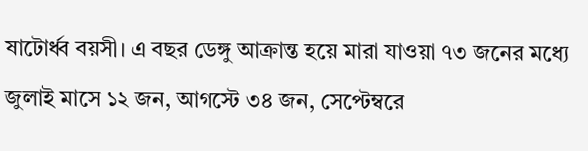ষাটোর্ধ্ব বয়সী। এ বছর ডেঙ্গু আক্রান্ত হয়ে মারা যাওয়া ৭৩ জনের মধ্যে জুলাই মাসে ১২ জন, আগস্টে ৩৪ জন, সেপ্টেম্বরে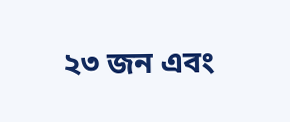২৩ জন এবং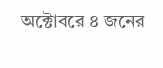অক্টোবরে ৪ জনের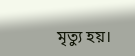মৃত্যু হয়।